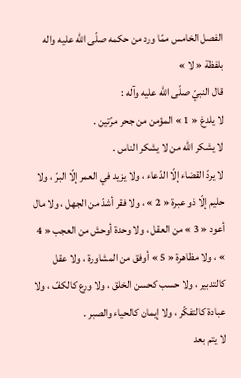الفصل الخامس ممّا ورد من حكمه صلّى اللّه عليه واله بلفظة « لا »
قال النبيّ صلّى اللّه عليه وآله :
لا يلدغ « 1 » المؤمن من جحر مرّتين .
لا يشكر اللّه من لا يشكر الناس .
لا يردّ القضاء إلّا الدّعاء ، ولا يزيد في العمر إلّا البرّ ، ولا حليم إلّا ذو عبرة « 2 » ، ولا فقر أشدّ من الجهل ، ولا مال أعود « 3 » من العقل ، ولا وحدة أوحش من العجب « 4 » ، ولا مظاهرة « 5 » أوفق من المشاورة ، ولا عقل كالتدبير ، ولا حسب كحسن الخلق ، ولا ورع كالكفّ ، ولا عبادة كالتفكّر ، ولا إيمان كالحياء والصبر .
لا يتم بعد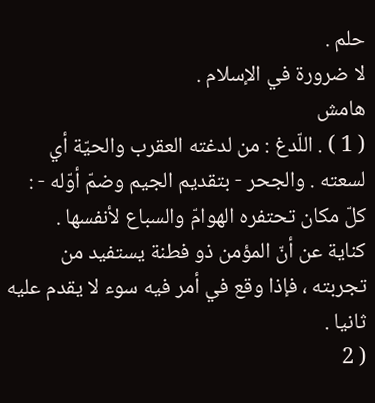حلم .
لا ضرورة في الإسلام .
هامش
( 1 ) . اللّدغ : من لدغته العقرب والحيّة أي لسعته . والجحر - بتقديم الجيم وضمّ أوّله - : كلّ مكان تحتفره الهوامّ والسباع لأنفسها .
كناية عن أنّ المؤمن ذو فطنة يستفيد من تجربته ، فإذا وقع في أمر فيه سوء لا يقدم عليه ثانيا .
( 2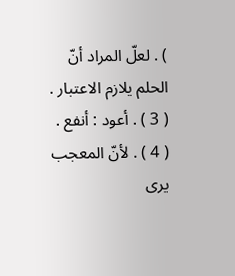) . لعلّ المراد أنّ الحلم يلازم الاعتبار .
( 3 ) . أعود : أنفع .
( 4 ) . لأنّ المعجب يرى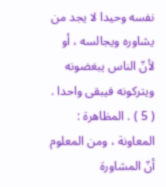نفسه وحيدا لا يجد من يشاوره ويجالسه ، أو لأنّ الناس يبغضونه ويتركونه فيبقى واحدا .
( 5 ) . المظاهرة : المعاونة ، ومن المعلوم أنّ المشاورة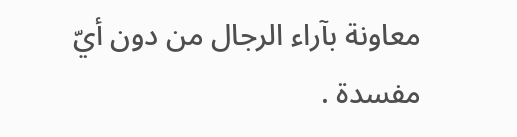معاونة بآراء الرجال من دون أيّ مفسدة .